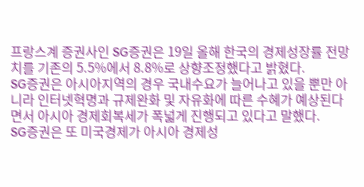프랑스계 증권사인 SG증권은 19일 올해 한국의 경제성장률 전망치를 기존의 5.5%에서 8.8%로 상향조정했다고 밝혔다.
SG증권은 아시아지역의 경우 국내수요가 늘어나고 있을 뿐만 아니라 인터넷혁명과 규제완화 및 자유화에 따른 수혜가 예상된다면서 아시아 경제회복세가 폭넓게 진행되고 있다고 말했다.
SG증권은 또 미국경제가 아시아 경제성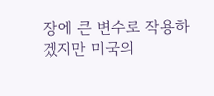장에 큰 변수로 작용하겠지만 미국의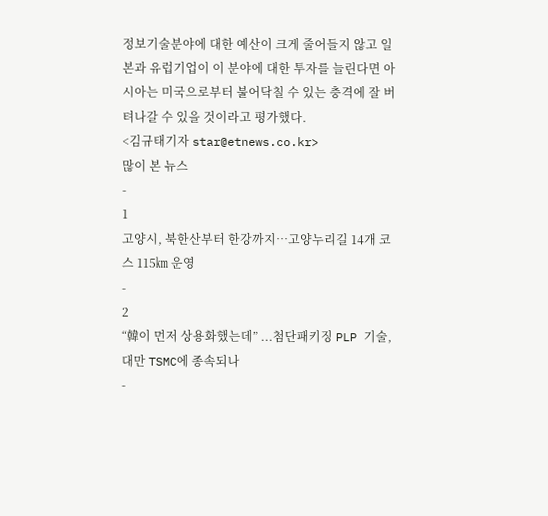정보기술분야에 대한 예산이 크게 줄어들지 않고 일본과 유럽기업이 이 분야에 대한 투자를 늘린다면 아시아는 미국으로부터 불어닥칠 수 있는 충격에 잘 버텨나갈 수 있을 것이라고 평가했다.
<김규태기자 star@etnews.co.kr>
많이 본 뉴스
-
1
고양시, 북한산부터 한강까지…고양누리길 14개 코스 115㎞ 운영
-
2
“韓이 먼저 상용화했는데” ...첨단패키징 PLP 기술, 대만 TSMC에 종속되나
-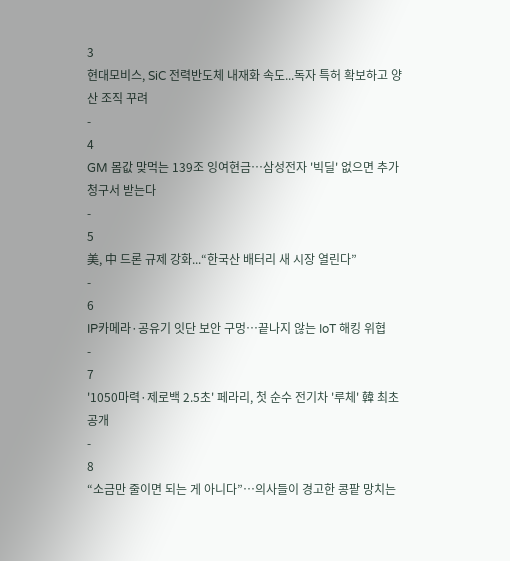3
현대모비스, SiC 전력반도체 내재화 속도...독자 특허 확보하고 양산 조직 꾸려
-
4
GM 몸값 맞먹는 139조 잉여현금…삼성전자 '빅딜' 없으면 추가 청구서 받는다
-
5
美, 中 드론 규제 강화...“한국산 배터리 새 시장 열린다”
-
6
IP카메라·공유기 잇단 보안 구멍…끝나지 않는 IoT 해킹 위협
-
7
'1050마력·제로백 2.5초' 페라리, 첫 순수 전기차 '루체' 韓 최초 공개
-
8
“소금만 줄이면 되는 게 아니다”…의사들이 경고한 콩팥 망치는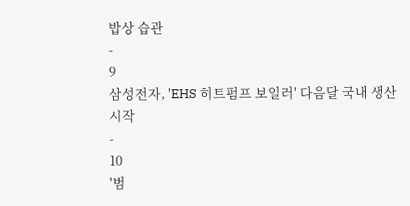밥상 습관
-
9
삼성전자, 'EHS 히트펌프 보일러' 다음달 국내 생산 시작
-
10
'범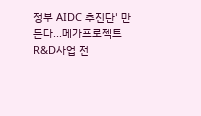정부 AIDC 추진단' 만든다...메가프로젝트 R&D사업 전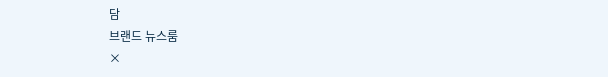담
브랜드 뉴스룸
×